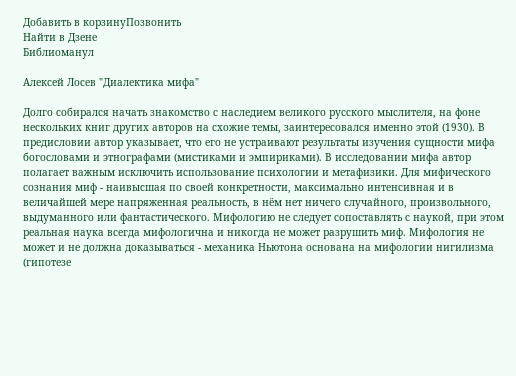Добавить в корзинуПозвонить
Найти в Дзене
Библиоманул

Алексей Лосев "Диалектика мифа"

Долго собирался начать знакомство с наследием великого русского мыслителя, на фоне нескольких книг других авторов на схожие темы, заинтересовался именно этой (1930). В предисловии автор указывает, что его не устраивают результаты изучения сущности мифа богословами и этнографами (мистиками и эмпириками). В исследовании мифа автор полагает важным исключить использование психологии и метафизики. Для мифического сознания миф - наивысшая по своей конкретности, максимально интенсивная и в величайшей мере напряженная реальность, в нём нет ничего случайного, произвольного, выдуманного или фантастического. Мифологию не следует сопоставлять с наукой, при этом реальная наука всегда мифологична и никогда не может разрушить миф. Мифология не может и не должна доказываться - механика Ньютона основана на мифологии нигилизма (гипотезе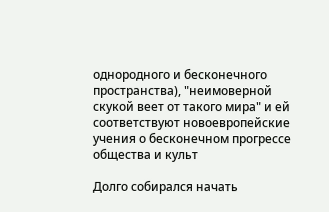однородного и бесконечного пространства), "неимоверной скукой веет от такого мира" и ей соответствуют новоевропейские учения о бесконечном прогрессе общества и культ

Долго собирался начать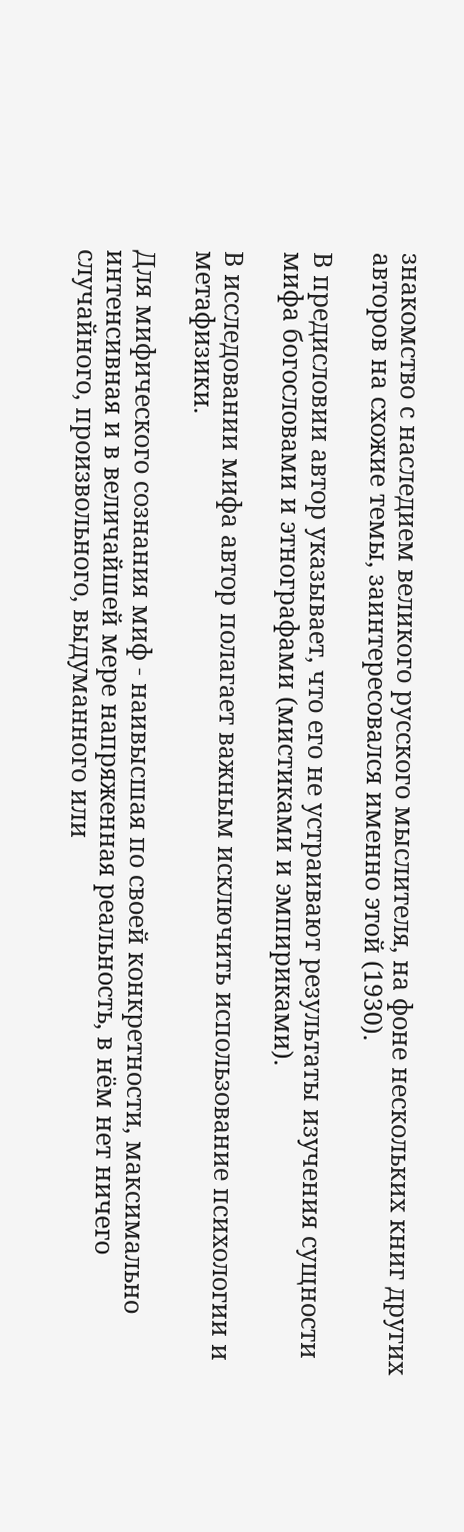знакомство с наследием великого русского мыслителя, на фоне нескольких книг других авторов на схожие темы, заинтересовался именно этой (1930).

В предисловии автор указывает, что его не устраивают результаты изучения сущности мифа богословами и этнографами (мистиками и эмпириками).

В исследовании мифа автор полагает важным исключить использование психологии и метафизики.

Для мифического сознания миф - наивысшая по своей конкретности, максимально интенсивная и в величайшей мере напряженная реальность, в нём нет ничего случайного, произвольного, выдуманного или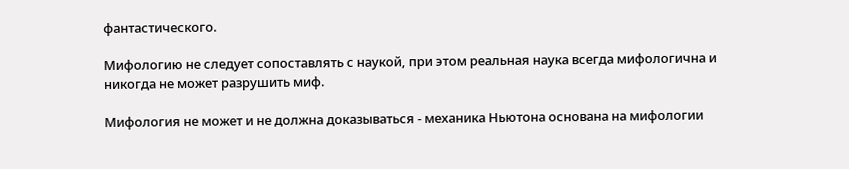фантастического.

Мифологию не следует сопоставлять с наукой, при этом реальная наука всегда мифологична и никогда не может разрушить миф.

Мифология не может и не должна доказываться - механика Ньютона основана на мифологии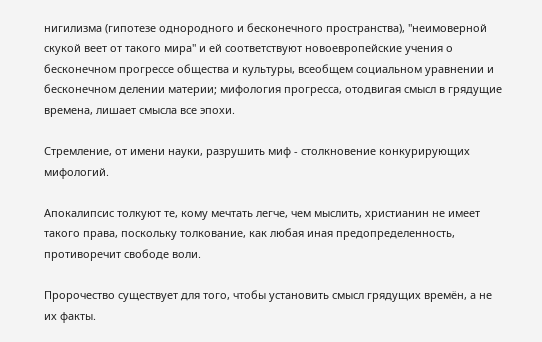нигилизма (гипотезе однородного и бесконечного пространства), "неимоверной скукой веет от такого мира" и ей соответствуют новоевропейские учения о бесконечном прогрессе общества и культуры, всеобщем социальном уравнении и бесконечном делении материи; мифология прогресса, отодвигая смысл в грядущие времена, лишает смысла все эпохи.

Стремление, от имени науки, разрушить миф - столкновение конкурирующих мифологий.

Апокалипсис толкуют те, кому мечтать легче, чем мыслить, христианин не имеет такого права, поскольку толкование, как любая иная предопределенность, противоречит свободе воли.

Пророчество существует для того, чтобы установить смысл грядущих времён, а не их факты.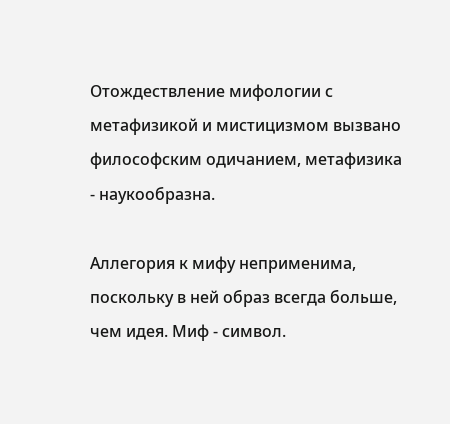Отождествление мифологии с метафизикой и мистицизмом вызвано философским одичанием, метафизика - наукообразна.

Аллегория к мифу неприменима, поскольку в ней образ всегда больше, чем идея. Миф - символ.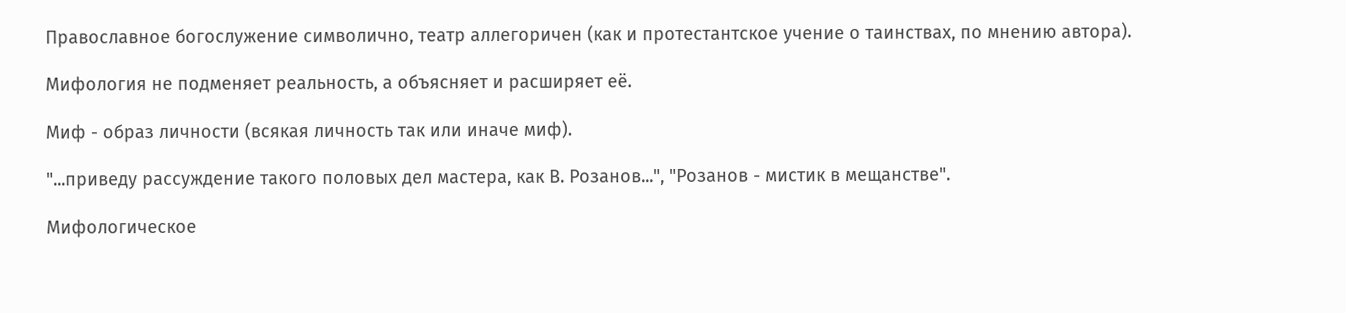Православное богослужение символично, театр аллегоричен (как и протестантское учение о таинствах, по мнению автора).

Мифология не подменяет реальность, а объясняет и расширяет её.

Миф - образ личности (всякая личность так или иначе миф).

"...приведу рассуждение такого половых дел мастера, как В. Розанов...", "Розанов - мистик в мещанстве".

Мифологическое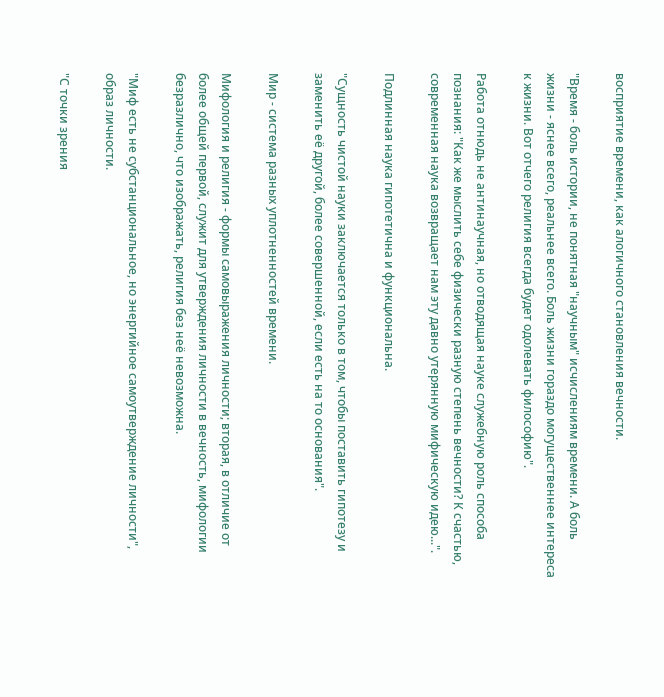восприятие времени, как алогичного становления вечности.

"Время - боль истории, не понятная "научным" исчислениям времени. А боль жизни - яснее всего, реальнее всего. Боль жизни гораздо могущественнее интереса к жизни. Вот отчего религия всегда будет одолевать философию".

Работа отнюдь не антинаучная, но отводящая науке служебную роль способа познания: "Как же мыслить себе физически разную степень вечности? К счастью, современная наука возвращает нам эту давно утерянную мифическую идею...".

Подлинная наука гипотетична и функциональна.

"Сущность чистой науки заключается только в том, чтобы поставить гипотезу и заменить её другой, более совершенной, если есть на то основания".

Мир - система разных уплотненностей времени.

Мифология и религия - формы самовыражения личности; вторая, в отличие от более общей первой, служит для утверждения личности в вечность, мифологии безразлично, что изображать, религия без неё невозможна.

"Миф есть не субстанциональное, но энергийное самоутверждение личности", образ личности.

"С точки зрения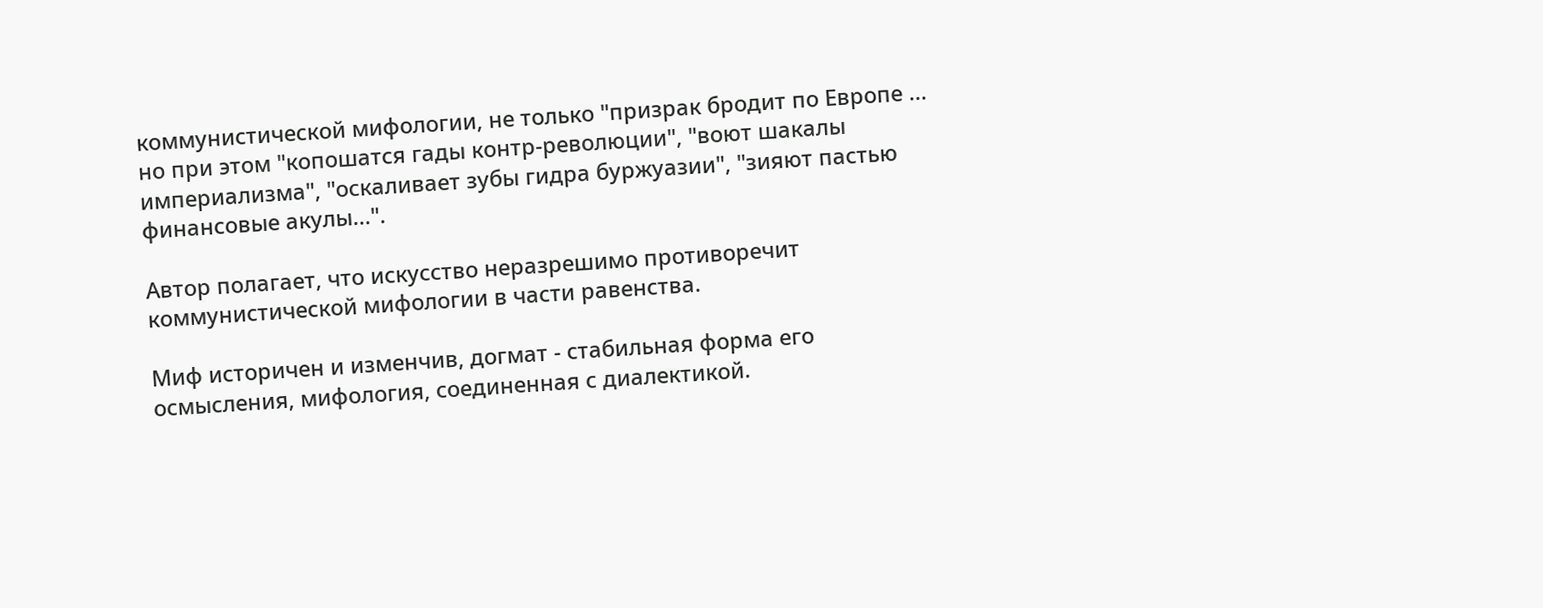коммунистической мифологии, не только "призрак бродит по Европе ... но при этом "копошатся гады контр-революции", "воют шакалы империализма", "оскаливает зубы гидра буржуазии", "зияют пастью финансовые акулы...".

Автор полагает, что искусство неразрешимо противоречит коммунистической мифологии в части равенства.

Миф историчен и изменчив, догмат - стабильная форма его осмысления, мифология, соединенная с диалектикой.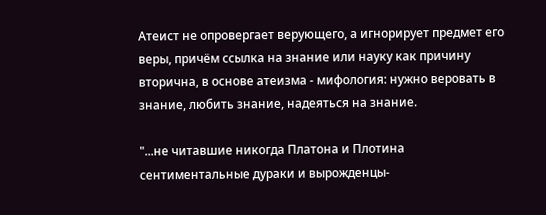Атеист не опровергает верующего, а игнорирует предмет его веры, причём ссылка на знание или науку как причину вторична, в основе атеизма - мифология: нужно веровать в знание, любить знание, надеяться на знание.

"...не читавшие никогда Платона и Плотина сентиментальные дураки и вырожденцы-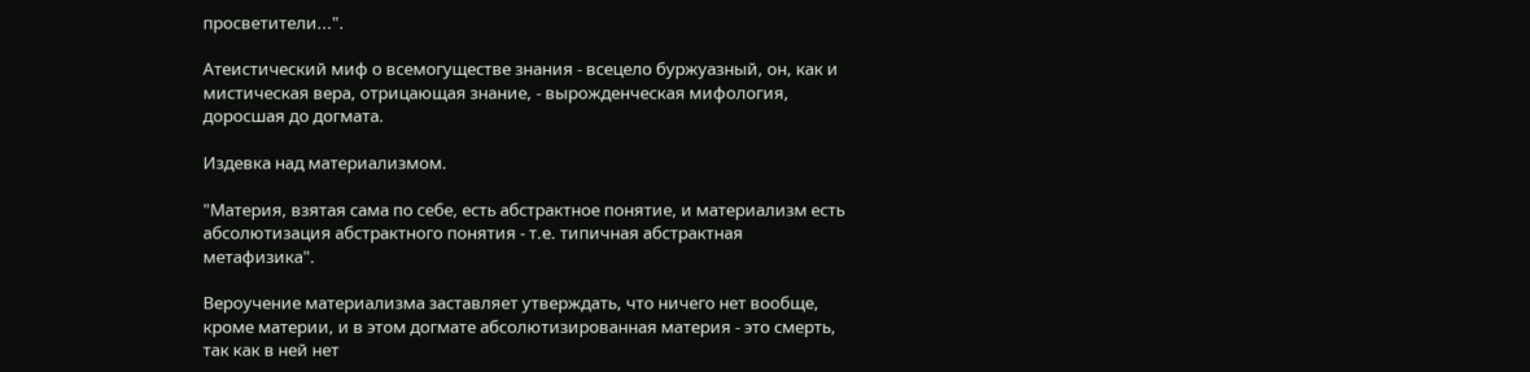просветители...".

Атеистический миф о всемогуществе знания - всецело буржуазный, он, как и мистическая вера, отрицающая знание, - вырожденческая мифология, доросшая до догмата.

Издевка над материализмом.

"Материя, взятая сама по себе, есть абстрактное понятие, и материализм есть абсолютизация абстрактного понятия - т.е. типичная абстрактная метафизика".

Вероучение материализма заставляет утверждать, что ничего нет вообще, кроме материи, и в этом догмате абсолютизированная материя - это смерть, так как в ней нет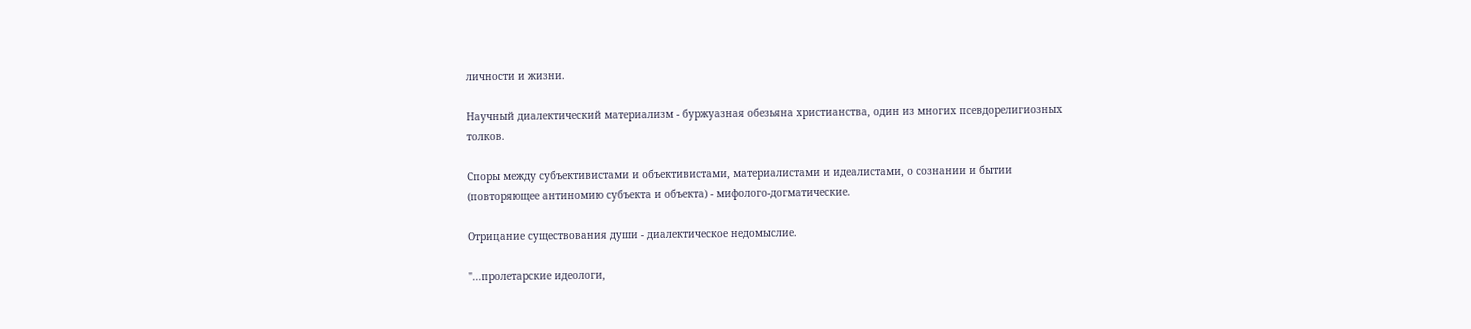личности и жизни.

Научный диалектический материализм - буржуазная обезьяна христианства, один из многих псевдорелигиозных толков.

Споры между субъективистами и объективистами, материалистами и идеалистами, о сознании и бытии (повторяющее антиномию субъекта и объекта) - мифолого-догматические.

Отрицание существования души - диалектическое недомыслие.

"...пролетарские идеологи,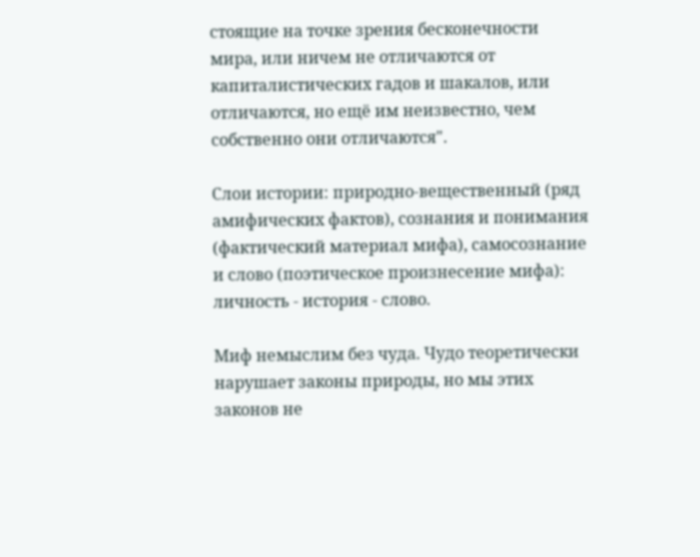стоящие на точке зрения бесконечности мира, или ничем не отличаются от капиталистических гадов и шакалов, или отличаются, но ещё им неизвестно, чем собственно они отличаются".

Слои истории: природно-вещественный (ряд амифических фактов), сознания и понимания (фактический материал мифа), самосознание и слово (поэтическое произнесение мифа): личность - история - слово.

Миф немыслим без чуда. Чудо теоретически нарушает законы природы, но мы этих законов не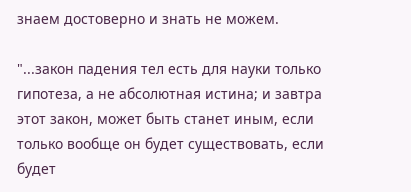знаем достоверно и знать не можем.

"...закон падения тел есть для науки только гипотеза, а не абсолютная истина; и завтра этот закон, может быть станет иным, если только вообще он будет существовать, если будет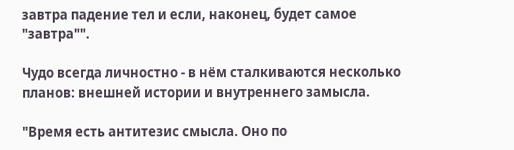завтра падение тел и если, наконец, будет самое "завтра"".

Чудо всегда личностно - в нём сталкиваются несколько планов: внешней истории и внутреннего замысла.

"Время есть антитезис смысла. Оно по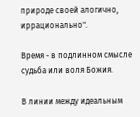природе своей алогично, иррационально".

Время - в подлинном смысле судьба или воля Божия.

В линии между идеальным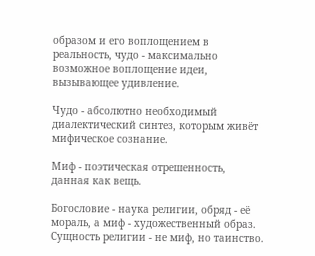образом и его воплощением в реальность, чудо - максимально возможное воплощение идеи, вызывающее удивление.

Чудо - абсолютно необходимый диалектический синтез, которым живёт мифическое сознание.

Миф - поэтическая отрешенность, данная как вещь.

Богословие - наука религии, обряд - её мораль, а миф - художественный образ. Сущность религии - не миф, но таинство.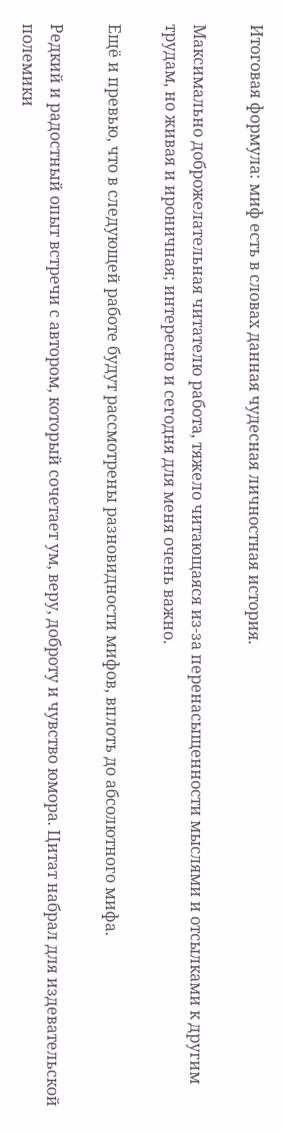Итоговая формула: миф есть в словах данная чудесная личностная история.

Максимально доброжелательная читателю работа, тяжело читающаяся из-за перенасыщенности мыслями и отсылками к другим трудам, но живая и ироничная; интересно и сегодня для меня очень важно.

Ещё и превью, что в следующей работе будут рассмотрены разновидности мифов, вплоть до абсолютного мифа.

Редкий и радостный опыт встречи с автором, который сочетает ум, веру, доброту и чувство юмора. Цитат набрал для издевательской полемики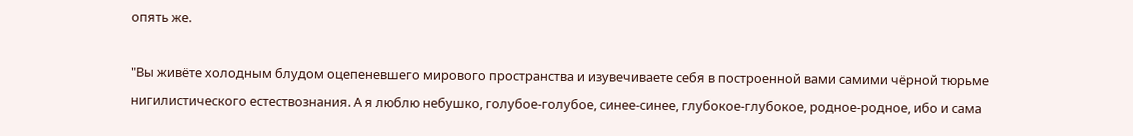опять же.

"Вы живёте холодным блудом оцепеневшего мирового пространства и изувечиваете себя в построенной вами самими чёрной тюрьме нигилистического естествознания. А я люблю небушко, голубое-голубое, синее-синее, глубокое-глубокое, родное-родное, ибо и сама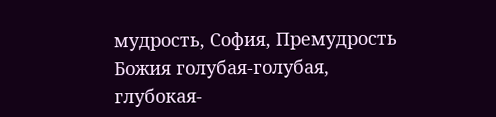мудрость, София, Премудрость Божия голубая-голубая, глубокая-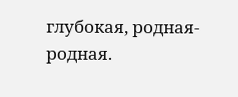глубокая, родная-родная.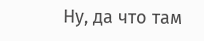Ну, да что там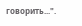говорить...".